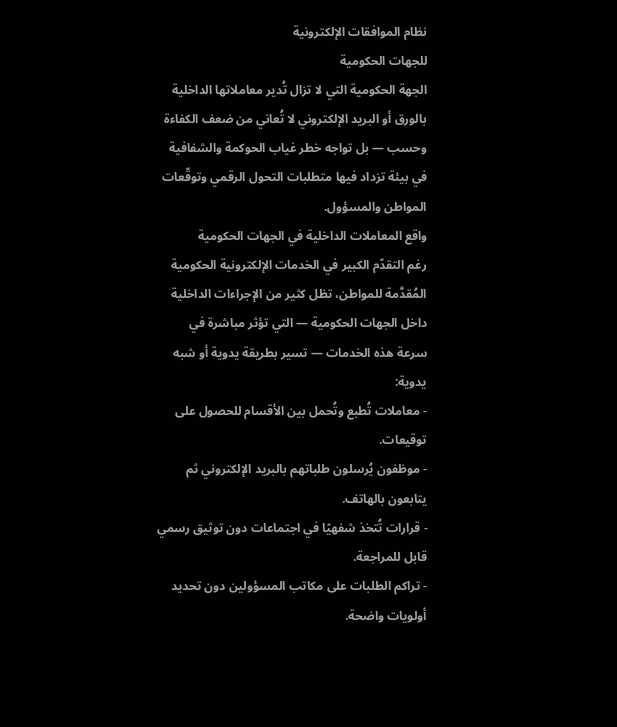نظام الموافقات الإلكترونية
للجهات الحكومية
الجهة الحكومية التي لا تزال تُدير معاملاتها الداخلية بالورق أو البريد الإلكتروني لا تُعاني من ضعف الكفاءة وحسب — بل تواجه خطر غياب الحوكمة والشفافية في بيئة تزداد فيها متطلبات التحول الرقمي وتوقّعات المواطن والمسؤول.
واقع المعاملات الداخلية في الجهات الحكومية
رغم التقدّم الكبير في الخدمات الإلكترونية الحكومية المُقدَّمة للمواطن، تظل كثير من الإجراءات الداخلية داخل الجهات الحكومية — التي تؤثر مباشرة في سرعة هذه الخدمات — تسير بطريقة يدوية أو شبه يدوية:
- معاملات تُطبع وتُحمل بين الأقسام للحصول على توقيعات.
- موظفون يُرسلون طلباتهم بالبريد الإلكتروني ثم يتابعون بالهاتف.
- قرارات تُتخذ شفهيًا في اجتماعات دون توثيق رسمي قابل للمراجعة.
- تراكم الطلبات على مكاتب المسؤولين دون تحديد أولويات واضحة.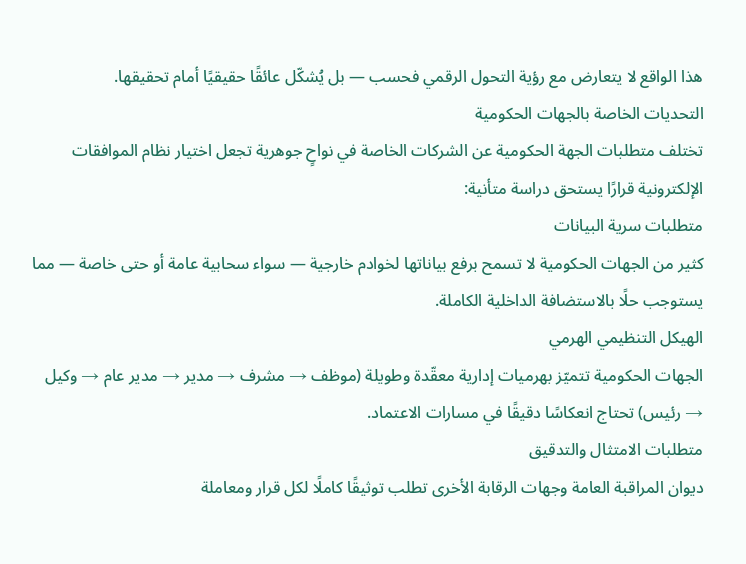هذا الواقع لا يتعارض مع رؤية التحول الرقمي فحسب — بل يُشكّل عائقًا حقيقيًا أمام تحقيقها.
التحديات الخاصة بالجهات الحكومية
تختلف متطلبات الجهة الحكومية عن الشركات الخاصة في نواحٍ جوهرية تجعل اختيار نظام الموافقات الإلكترونية قرارًا يستحق دراسة متأنية:
متطلبات سرية البيانات
كثير من الجهات الحكومية لا تسمح برفع بياناتها لخوادم خارجية — سواء سحابية عامة أو حتى خاصة — مما يستوجب حلًا بالاستضافة الداخلية الكاملة.
الهيكل التنظيمي الهرمي
الجهات الحكومية تتميّز بهرميات إدارية معقّدة وطويلة (موظف → مشرف → مدير → مدير عام → وكيل → رئيس) تحتاج انعكاسًا دقيقًا في مسارات الاعتماد.
متطلبات الامتثال والتدقيق
ديوان المراقبة العامة وجهات الرقابة الأخرى تطلب توثيقًا كاملًا لكل قرار ومعاملة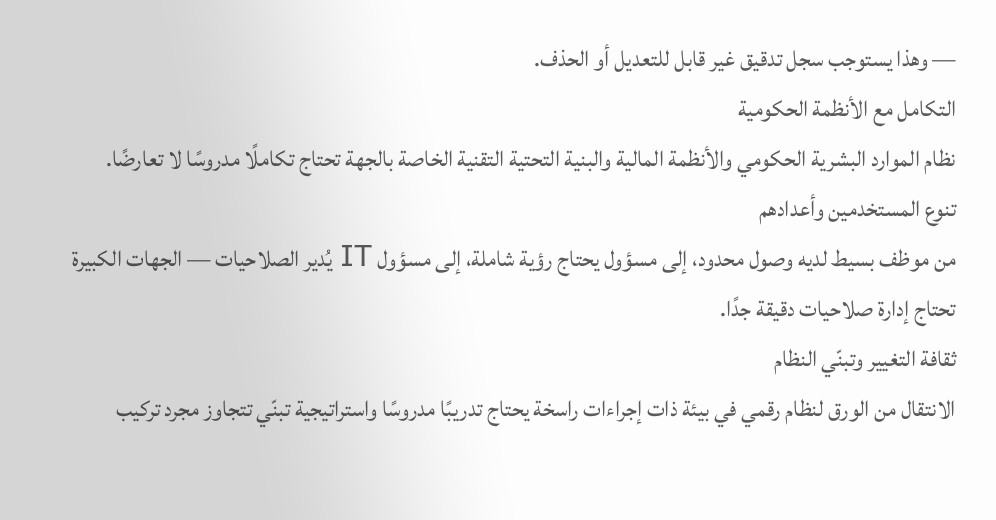— وهذا يستوجب سجل تدقيق غير قابل للتعديل أو الحذف.
التكامل مع الأنظمة الحكومية
نظام الموارد البشرية الحكومي والأنظمة المالية والبنية التحتية التقنية الخاصة بالجهة تحتاج تكاملًا مدروسًا لا تعارضًا.
تنوع المستخدمين وأعدادهم
من موظف بسيط لديه وصول محدود، إلى مسؤول يحتاج رؤية شاملة، إلى مسؤول IT يُدير الصلاحيات — الجهات الكبيرة تحتاج إدارة صلاحيات دقيقة جدًا.
ثقافة التغيير وتبنّي النظام
الانتقال من الورق لنظام رقمي في بيئة ذات إجراءات راسخة يحتاج تدريبًا مدروسًا واستراتيجية تبنّي تتجاوز مجرد تركيب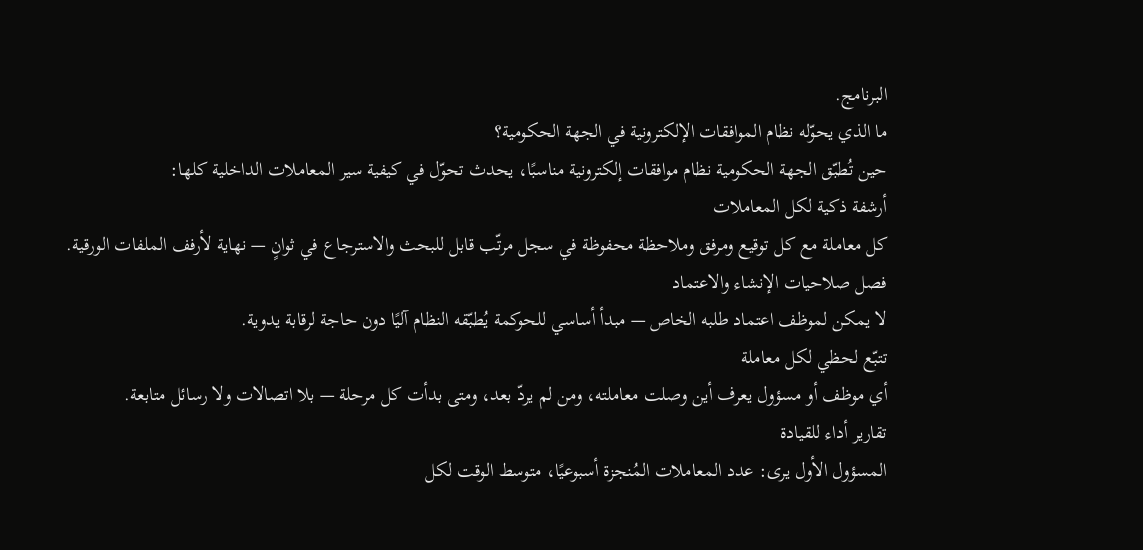البرنامج.
ما الذي يحوّله نظام الموافقات الإلكترونية في الجهة الحكومية؟
حين تُطبّق الجهة الحكومية نظام موافقات إلكترونية مناسبًا، يحدث تحوّل في كيفية سير المعاملات الداخلية كلها:
أرشفة ذكية لكل المعاملات
كل معاملة مع كل توقيع ومرفق وملاحظة محفوظة في سجل مرتّب قابل للبحث والاسترجاع في ثوانٍ — نهاية لأرفف الملفات الورقية.
فصل صلاحيات الإنشاء والاعتماد
لا يمكن لموظف اعتماد طلبه الخاص — مبدأ أساسي للحوكمة يُطبّقه النظام آليًا دون حاجة لرقابة يدوية.
تتبّع لحظي لكل معاملة
أي موظف أو مسؤول يعرف أين وصلت معاملته، ومن لم يردّ بعد، ومتى بدأت كل مرحلة — بلا اتصالات ولا رسائل متابعة.
تقارير أداء للقيادة
المسؤول الأول يرى: عدد المعاملات المُنجزة أسبوعيًا، متوسط الوقت لكل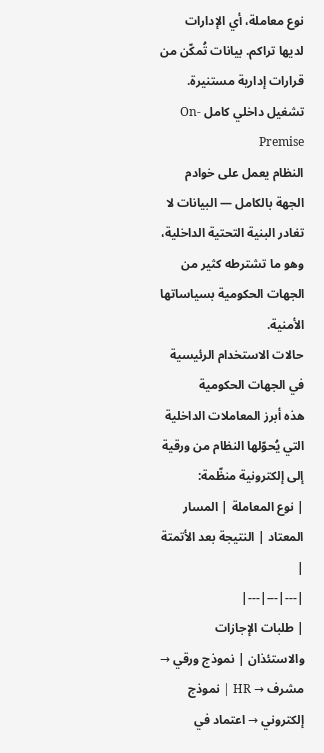نوع معاملة، أي الإدارات لديها تراكم. بيانات تُمكّن من قرارات إدارية مستنيرة.
تشغيل داخلي كامل On-Premise
النظام يعمل على خوادم الجهة بالكامل — البيانات لا تغادر البنية التحتية الداخلية، وهو ما تشترطه كثير من الجهات الحكومية بسياساتها الأمنية.
حالات الاستخدام الرئيسية في الجهات الحكومية
هذه أبرز المعاملات الداخلية التي يُحوّلها النظام من ورقية إلى إلكترونية منظّمة:
| نوع المعاملة | المسار المعتاد | النتيجة بعد الأتمتة |
|---|---|---|
| طلبات الإجازات والاستئذان | نموذج ورقي → مشرف → HR | نموذج إلكتروني → اعتماد في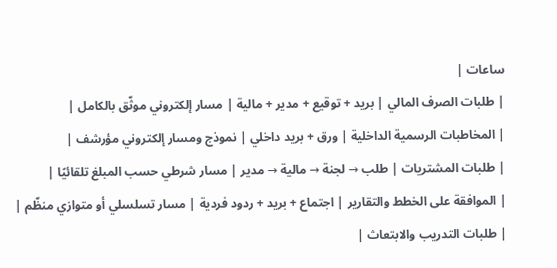ساعات |
| طلبات الصرف المالي | بريد + توقيع + مدير + مالية | مسار إلكتروني موثّق بالكامل |
| المخاطبات الرسمية الداخلية | ورق + بريد داخلي | نموذج ومسار إلكتروني مؤرشف |
| طلبات المشتريات | طلب → لجنة → مالية → مدير | مسار شرطي حسب المبلغ تلقائيًا |
| الموافقة على الخطط والتقارير | اجتماع + بريد + ردود فردية | مسار تسلسلي أو متوازي منظّم |
| طلبات التدريب والابتعاث |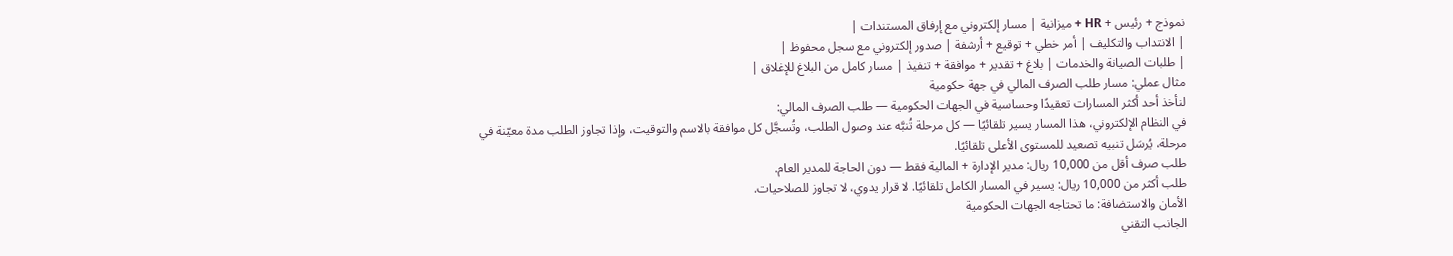نموذج + رئيس + HR + ميزانية | مسار إلكتروني مع إرفاق المستندات |
| الانتداب والتكليف | أمر خطي + توقيع + أرشفة | صدور إلكتروني مع سجل محفوظ |
| طلبات الصيانة والخدمات | بلاغ + تقدير + موافقة + تنفيذ | مسار كامل من البلاغ للإغلاق |
مثال عملي: مسار طلب الصرف المالي في جهة حكومية
لنأخذ أحد أكثر المسارات تعقيدًا وحساسية في الجهات الحكومية — طلب الصرف المالي:
في النظام الإلكتروني، هذا المسار يسير تلقائيًا — كل مرحلة تُنبَّه عند وصول الطلب، وتُسجَّل كل موافقة بالاسم والتوقيت، وإذا تجاوز الطلب مدة معيّنة في مرحلة، يُرسَل تنبيه تصعيد للمستوى الأعلى تلقائيًا.
طلب صرف أقل من 10,000 ريال: مدير الإدارة + المالية فقط — دون الحاجة للمدير العام.
طلب أكثر من 10,000 ريال: يسير في المسار الكامل تلقائيًا. لا قرار يدوي، لا تجاوز للصلاحيات.
الأمان والاستضافة: ما تحتاجه الجهات الحكومية
الجانب التقني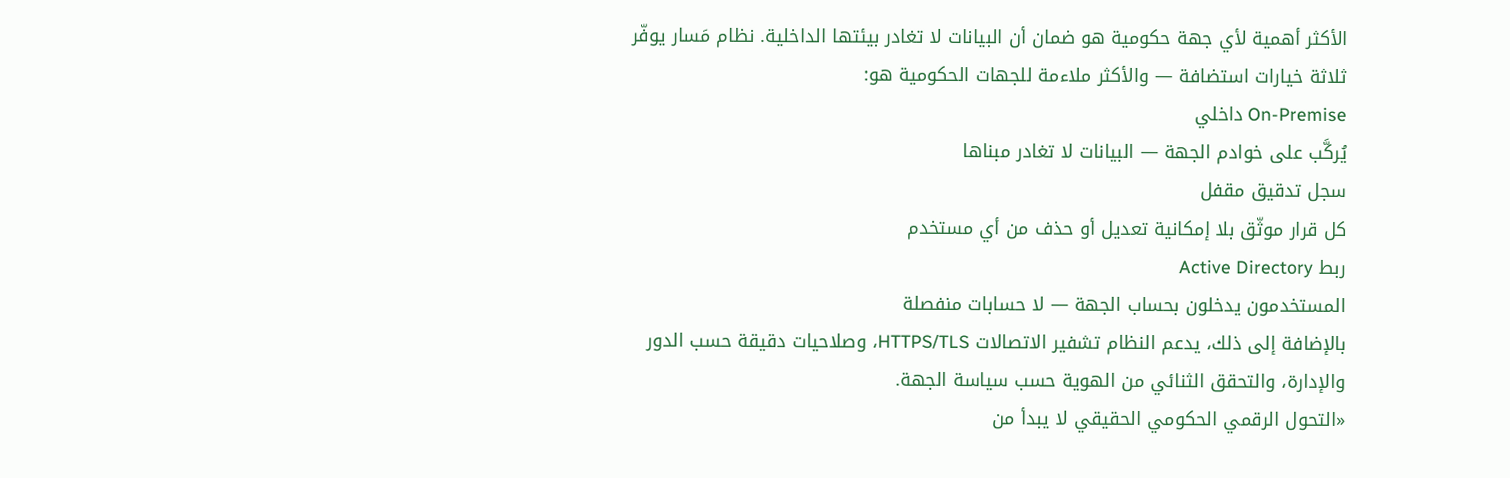الأكثر أهمية لأي جهة حكومية هو ضمان أن البيانات لا تغادر بيئتها الداخلية. نظام مَسار يوفّر ثلاثة خيارات استضافة — والأكثر ملاءمة للجهات الحكومية هو:
On-Premise داخلي
يُركَّب على خوادم الجهة — البيانات لا تغادر مبناها
سجل تدقيق مقفل
كل قرار موثّق بلا إمكانية تعديل أو حذف من أي مستخدم
ربط Active Directory
المستخدمون يدخلون بحساب الجهة — لا حسابات منفصلة
بالإضافة إلى ذلك، يدعم النظام تشفير الاتصالات HTTPS/TLS، وصلاحيات دقيقة حسب الدور والإدارة، والتحقق الثنائي من الهوية حسب سياسة الجهة.
«التحول الرقمي الحكومي الحقيقي لا يبدأ من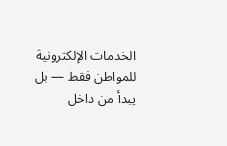الخدمات الإلكترونية للمواطن فقط — بل يبدأ من داخل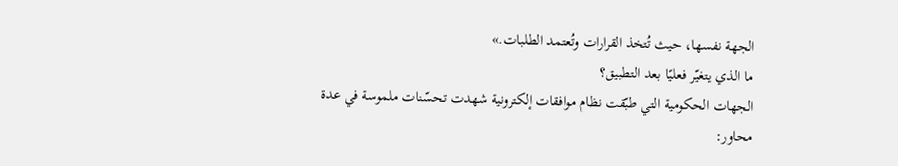الجهة نفسها، حيث تُتخذ القرارات وتُعتمد الطلبات.»
ما الذي يتغيّر فعليًا بعد التطبيق؟
الجهات الحكومية التي طبّقت نظام موافقات إلكترونية شهدت تحسّنات ملموسة في عدة محاور: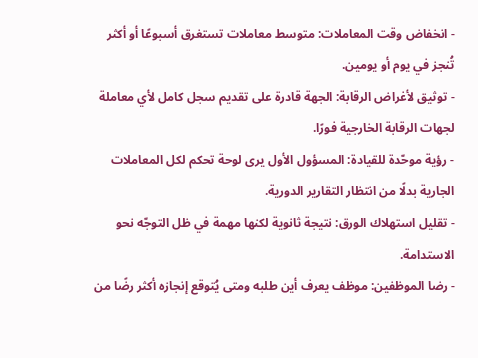- انخفاض وقت المعاملات: متوسط معاملات تستغرق أسبوعًا أو أكثر تُنجز في يوم أو يومين.
- توثيق لأغراض الرقابة: الجهة قادرة على تقديم سجل كامل لأي معاملة لجهات الرقابة الخارجية فورًا.
- رؤية موحّدة للقيادة: المسؤول الأول يرى لوحة تحكم لكل المعاملات الجارية بدلًا من انتظار التقارير الدورية.
- تقليل استهلاك الورق: نتيجة ثانوية لكنها مهمة في ظل التوجّه نحو الاستدامة.
- رضا الموظفين: موظف يعرف أين طلبه ومتى يُتوقع إنجازه أكثر رضًا من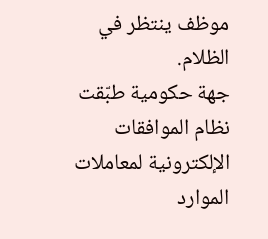موظف ينتظر في الظلام.
جهة حكومية طبّقت نظام الموافقات الإلكترونية لمعاملات الموارد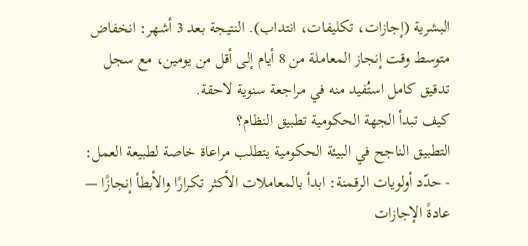البشرية (إجازات، تكليفات، انتداب). النتيجة بعد 3 أشهر: انخفاض متوسط وقت إنجاز المعاملة من 8 أيام إلى أقل من يومين، مع سجل تدقيق كامل استُفيد منه في مراجعة سنوية لاحقة.
كيف تبدأ الجهة الحكومية تطبيق النظام؟
التطبيق الناجح في البيئة الحكومية يتطلب مراعاة خاصة لطبيعة العمل:
- حدّد أولويات الرقمنة: ابدأ بالمعاملات الأكثر تكرارًا والأبطأ إنجازًا — عادةً الإجازات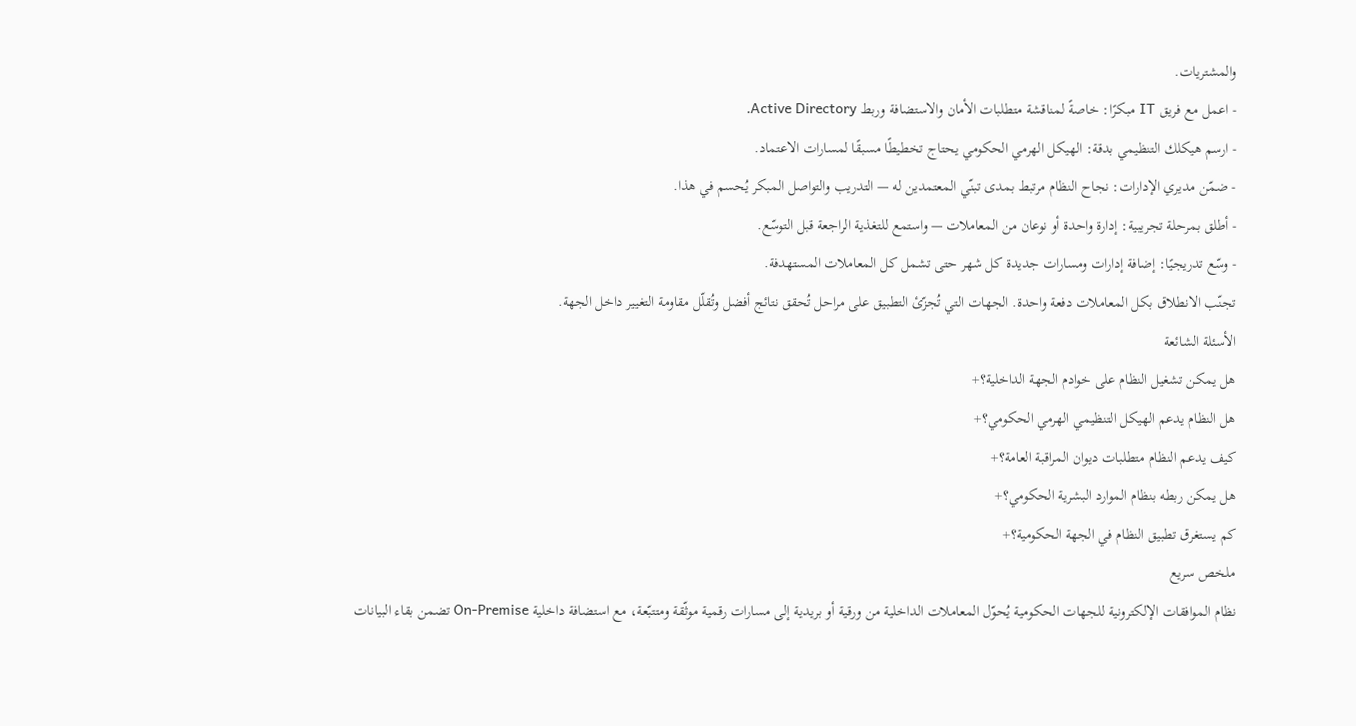والمشتريات.
- اعمل مع فريق IT مبكرًا: خاصةً لمناقشة متطلبات الأمان والاستضافة وربط Active Directory.
- ارسم هيكلك التنظيمي بدقة: الهيكل الهرمي الحكومي يحتاج تخطيطًا مسبقًا لمسارات الاعتماد.
- ضمّن مديري الإدارات: نجاح النظام مرتبط بمدى تبنّي المعتمدين له — التدريب والتواصل المبكر يُحسم في هذا.
- أطلق بمرحلة تجريبية: إدارة واحدة أو نوعان من المعاملات — واستمع للتغذية الراجعة قبل التوسّع.
- وسّع تدريجيًا: إضافة إدارات ومسارات جديدة كل شهر حتى تشمل كل المعاملات المستهدفة.
تجنّب الانطلاق بكل المعاملات دفعة واحدة. الجهات التي تُجزّئ التطبيق على مراحل تُحقق نتائج أفضل وتُقلّل مقاومة التغيير داخل الجهة.
الأسئلة الشائعة
هل يمكن تشغيل النظام على خوادم الجهة الداخلية؟+
هل النظام يدعم الهيكل التنظيمي الهرمي الحكومي؟+
كيف يدعم النظام متطلبات ديوان المراقبة العامة؟+
هل يمكن ربطه بنظام الموارد البشرية الحكومي؟+
كم يستغرق تطبيق النظام في الجهة الحكومية؟+
ملخص سريع
نظام الموافقات الإلكترونية للجهات الحكومية يُحوّل المعاملات الداخلية من ورقية أو بريدية إلى مسارات رقمية موثّقة ومتتبّعة، مع استضافة داخلية On-Premise تضمن بقاء البيانات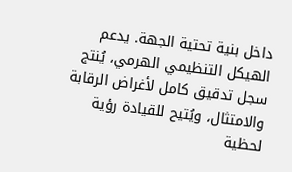داخل بنية تحتية الجهة. يدعم الهيكل التنظيمي الهرمي، يُنتج سجل تدقيق كامل لأغراض الرقابة والامتثال، ويُتيح للقيادة رؤية لحظية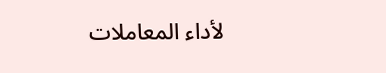لأداء المعاملات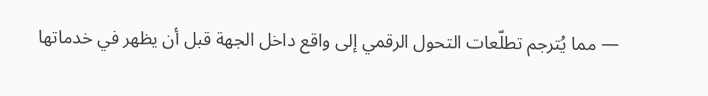— مما يُترجم تطلّعات التحول الرقمي إلى واقع داخل الجهة قبل أن يظهر في خدماتها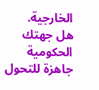الخارجية.
هل جهتك الحكومية جاهزة للتحول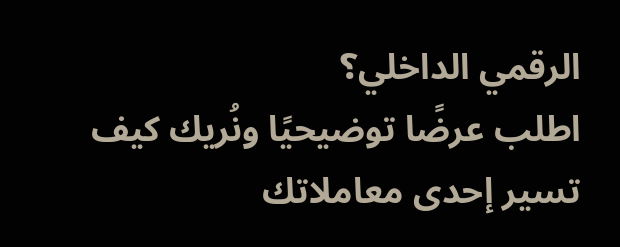الرقمي الداخلي؟
اطلب عرضًا توضيحيًا ونُريك كيف تسير إحدى معاملاتك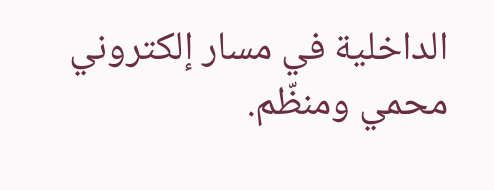الداخلية في مسار إلكتروني محمي ومنظّم.